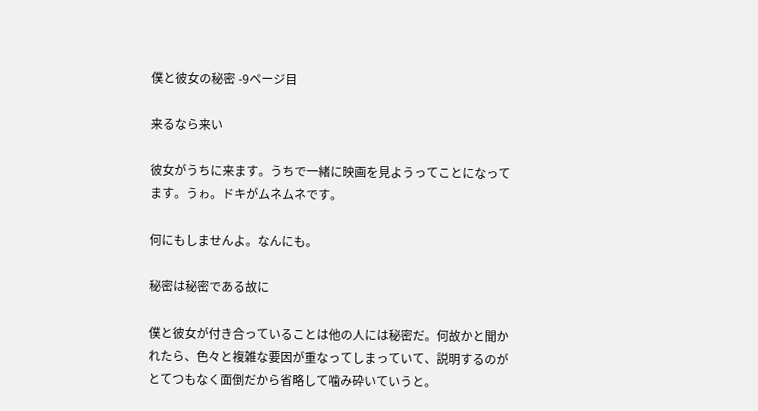僕と彼女の秘密 -9ページ目

来るなら来い

彼女がうちに来ます。うちで一緒に映画を見ようってことになってます。うゎ。ドキがムネムネです。

何にもしませんよ。なんにも。

秘密は秘密である故に

僕と彼女が付き合っていることは他の人には秘密だ。何故かと聞かれたら、色々と複雑な要因が重なってしまっていて、説明するのがとてつもなく面倒だから省略して噛み砕いていうと。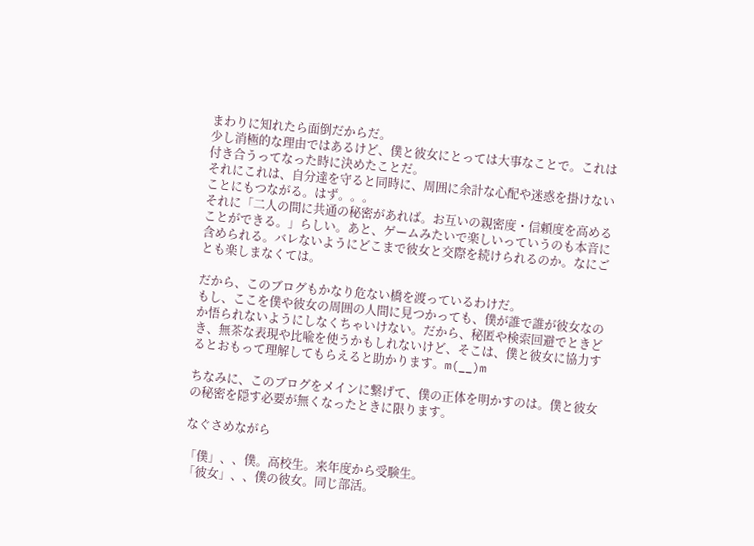まわりに知れたら面倒だからだ。
少し消極的な理由ではあるけど、僕と彼女にとっては大事なことで。これは付き合うってなった時に決めたことだ。
それにこれは、自分達を守ると同時に、周囲に余計な心配や迷惑を掛けないことにもつながる。はず。。。
それに「二人の間に共通の秘密があれば。お互いの親密度・信頼度を高めることができる。」らしい。あと、ゲームみたいで楽しいっていうのも本音に含められる。バレないようにどこまで彼女と交際を続けられるのか。なにごとも楽しまなくては。

だから、このブログもかなり危ない橋を渡っているわけだ。
もし、ここを僕や彼女の周囲の人間に見つかっても、僕が誰で誰が彼女なのか悟られないようにしなくちゃいけない。だから、秘匿や検索回避でときどき、無茶な表現や比喩を使うかもしれないけど、そこは、僕と彼女に協力するとおもって理解してもらえると助かります。m(__)m

ちなみに、このブログをメインに繋げて、僕の正体を明かすのは。僕と彼女の秘密を隠す必要が無くなったときに限ります。

なぐさめながら

「僕」、、僕。高校生。来年度から受験生。
「彼女」、、僕の彼女。同じ部活。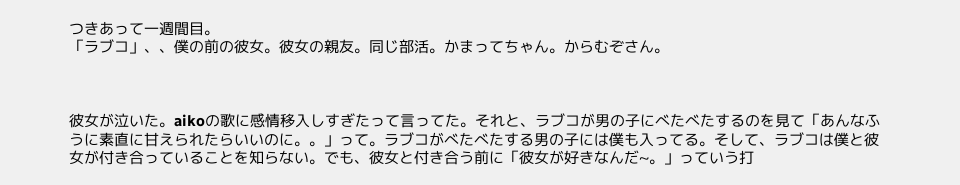つきあって一週間目。
「ラブコ」、、僕の前の彼女。彼女の親友。同じ部活。かまってちゃん。からむぞさん。



彼女が泣いた。aikoの歌に感情移入しすぎたって言ってた。それと、ラブコが男の子にべたべたするのを見て「あんなふうに素直に甘えられたらいいのに。。」って。ラブコがべたべたする男の子には僕も入ってる。そして、ラブコは僕と彼女が付き合っていることを知らない。でも、彼女と付き合う前に「彼女が好きなんだ~。」っていう打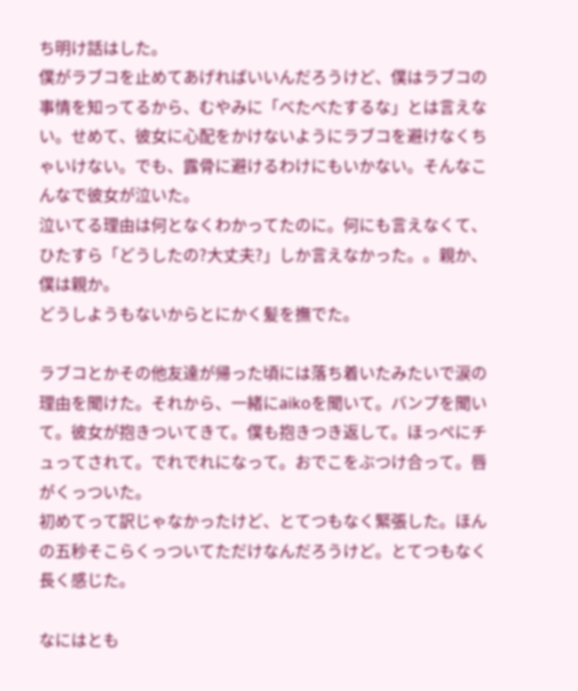ち明け話はした。
僕がラブコを止めてあげればいいんだろうけど、僕はラブコの事情を知ってるから、むやみに「べたべたするな」とは言えない。せめて、彼女に心配をかけないようにラブコを避けなくちゃいけない。でも、露骨に避けるわけにもいかない。そんなこんなで彼女が泣いた。
泣いてる理由は何となくわかってたのに。何にも言えなくて、ひたすら「どうしたの?大丈夫?」しか言えなかった。。親か、僕は親か。
どうしようもないからとにかく髪を撫でた。

ラブコとかその他友達が帰った頃には落ち着いたみたいで涙の理由を聞けた。それから、一緒にaikoを聞いて。バンプを聞いて。彼女が抱きついてきて。僕も抱きつき返して。ほっぺにチュってされて。でれでれになって。おでこをぶつけ合って。唇がくっついた。
初めてって訳じゃなかったけど、とてつもなく緊張した。ほんの五秒そこらくっついてただけなんだろうけど。とてつもなく長く感じた。

なにはとも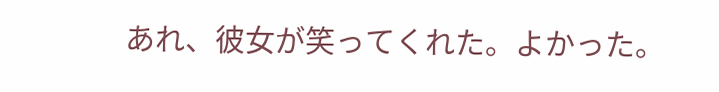あれ、彼女が笑ってくれた。よかった。